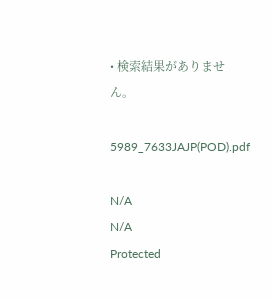• 検索結果がありません。

5989_7633JAJP(POD).pdf

N/A
N/A
Protected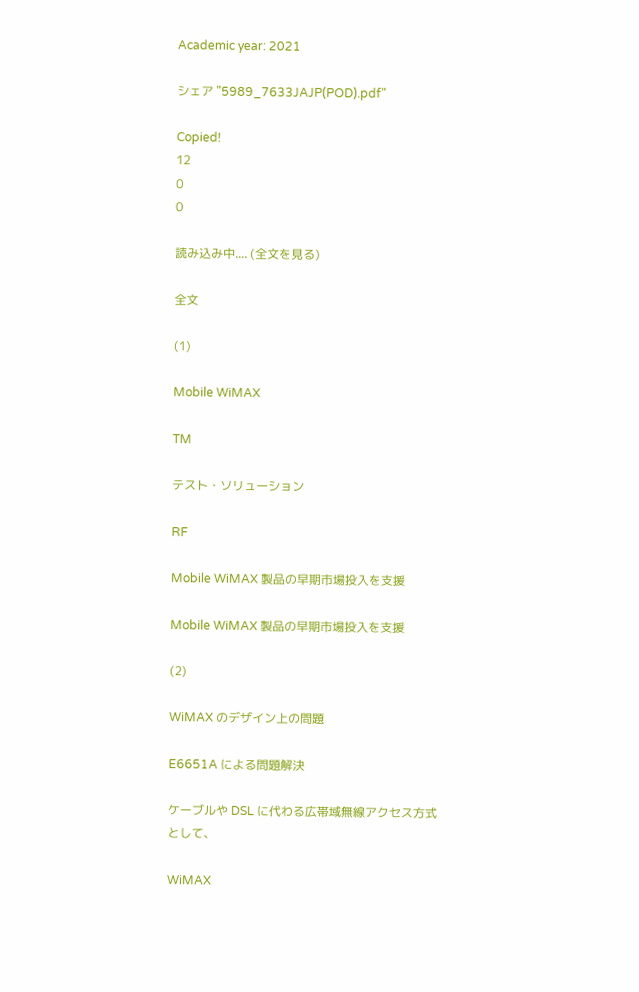Academic year: 2021

シェア "5989_7633JAJP(POD).pdf"

Copied!
12
0
0

読み込み中.... (全文を見る)

全文

(1)

Mobile WiMAX

TM

テスト・ソリューション

RF

Mobile WiMAX 製品の早期市場投入を支援

Mobile WiMAX 製品の早期市場投入を支援

(2)

WiMAX のデザイン上の問題

E6651A による問題解決

ケーブルや DSL に代わる広帯域無線アクセス方式として、

WiMAX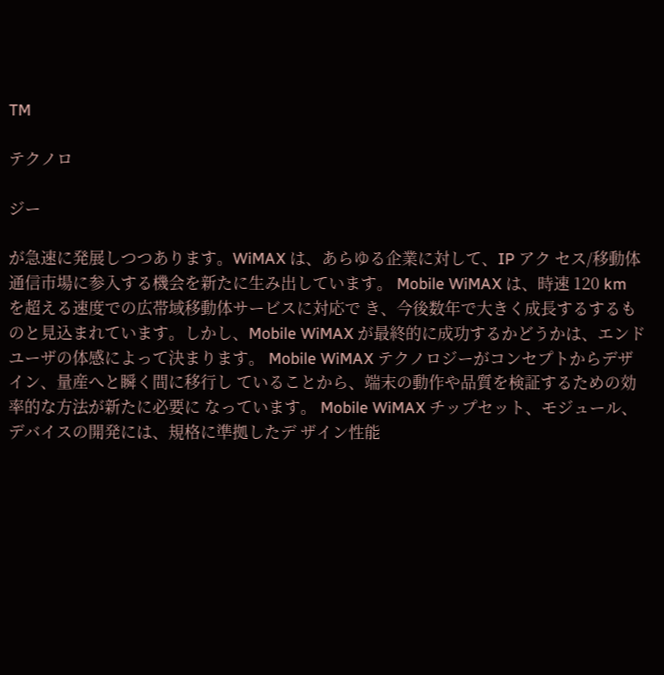TM

テクノロ

ジー

が急速に発展しつつあります。WiMAX は、あらゆる企業に対して、IP アク セス/移動体通信市場に参入する機会を新たに生み出しています。 Mobile WiMAX は、時速 120 km を超える速度での広帯域移動体サービスに対応で き、今後数年で大きく成長するするものと見込まれています。しかし、Mobile WiMAX が最終的に成功するかどうかは、エンドユーザの体感によって決まります。 Mobile WiMAX テクノロジーがコンセプトからデザイン、量産へと瞬く間に移行し ていることから、端末の動作や品質を検証するための効率的な方法が新たに必要に なっています。 Mobile WiMAX チップセット、モジュール、デバイスの開発には、規格に準拠したデ ザイン性能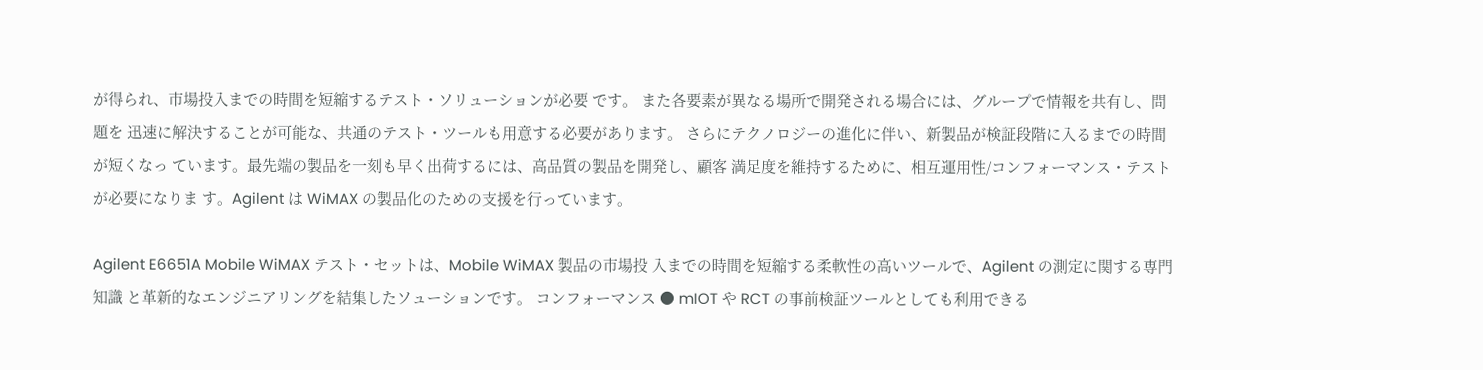が得られ、市場投入までの時間を短縮するテスト・ソリューションが必要 です。 また各要素が異なる場所で開発される場合には、グループで情報を共有し、問題を 迅速に解決することが可能な、共通のテスト・ツールも用意する必要があります。 さらにテクノロジーの進化に伴い、新製品が検証段階に入るまでの時間が短くなっ ています。最先端の製品を一刻も早く出荷するには、高品質の製品を開発し、顧客 満足度を維持するために、相互運用性/コンフォーマンス・テストが必要になりま す。Agilent は WiMAX の製品化のための支援を行っています。

Agilent E6651A Mobile WiMAX テスト・セットは、Mobile WiMAX 製品の市場投 入までの時間を短縮する柔軟性の高いツールで、Agilent の測定に関する専門知識 と革新的なエンジニアリングを結集したソューションです。 コンフォーマンス ● mIOT や RCT の事前検証ツールとしても利用できる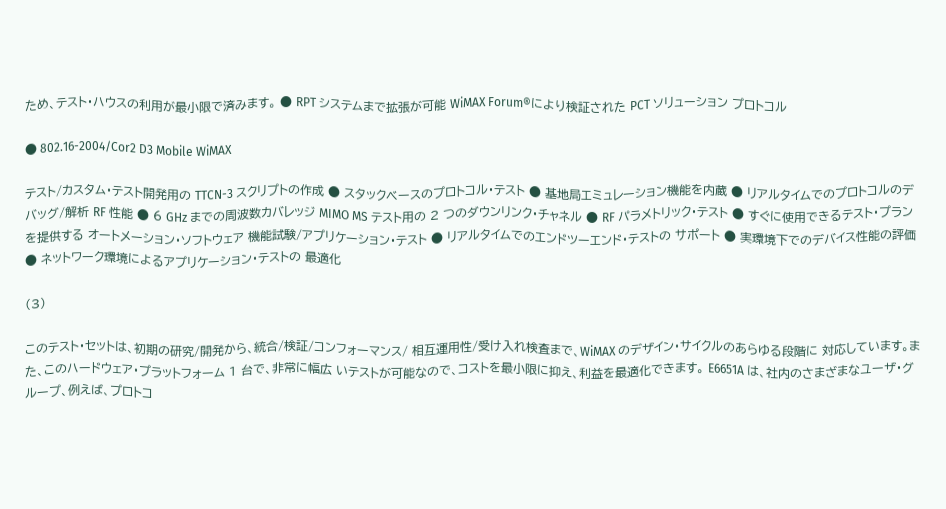ため、テスト・ハウスの利用が最小限で済みます。 ● RPT システムまで拡張が可能 WiMAX Forum®により検証された PCT ソリューション プロトコル

● 802.16-2004/Cor2 D3 Mobile WiMAX

テスト/カスタム・テスト開発用の TTCN-3 スクリプトの作成 ● スタックベースのプロトコル・テスト ● 基地局エミュレーション機能を内蔵 ● リアルタイムでのプロトコルのデバッグ/解析 RF 性能 ● 6 GHz までの周波数カバレッジ MIMO MS テスト用の 2 つのダウンリンク・チャネル ● RF パラメトリック・テスト ● すぐに使用できるテスト・プランを提供する オートメーション・ソフトウェア 機能試験/アプリケーション・テスト ● リアルタイムでのエンドツーエンド・テストの サポート ● 実環境下でのデバイス性能の評価 ● ネットワーク環境によるアプリケーション・テストの 最適化

(3)

このテスト・セットは、初期の研究/開発から、統合/検証/コンフォーマンス/ 相互運用性/受け入れ検査まで、WiMAX のデザイン・サイクルのあらゆる段階に 対応しています。また、このハードウェア・プラットフォーム 1 台で、非常に幅広 いテストが可能なので、コストを最小限に抑え、利益を最適化できます。 E6651A は、社内のさまざまなユーザ・グループ、例えば、プロトコ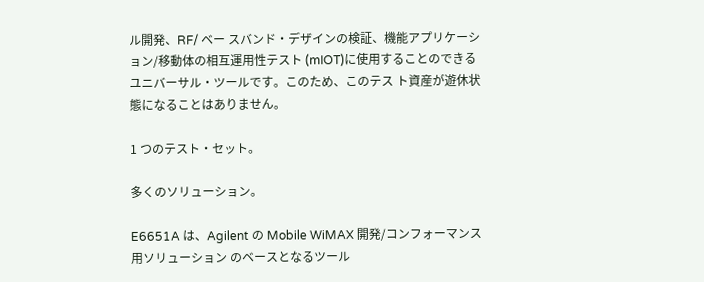ル開発、RF/ ベー スバンド・デザインの検証、機能アプリケーション/移動体の相互運用性テスト (mIOT)に使用することのできるユニバーサル・ツールです。このため、このテス ト資産が遊休状態になることはありません。

1 つのテスト・セット。

多くのソリューション。

E6651A は、Agilent の Mobile WiMAX 開発/コンフォーマンス用ソリューション のベースとなるツール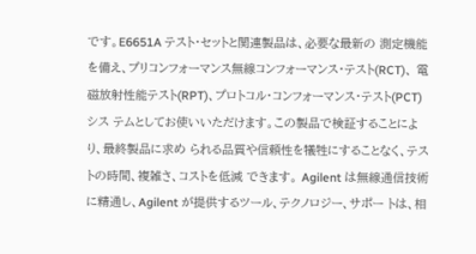です。E6651A テスト・セットと関連製品は、必要な最新の 測定機能を備え、プリコンフォーマンス無線コンフォーマンス・テスト(RCT)、 電磁放射性能テスト(RPT)、プロトコル・コンフォーマンス・テスト(PCT)シス テムとしてお使いいただけます。この製品で検証することにより、最終製品に求め られる品質や信頼性を犠牲にすることなく、テストの時間、複雑さ、コストを低減 できます。 Agilent は無線通信技術に精通し、Agilent が提供するツール、テクノロジー、サポー トは、相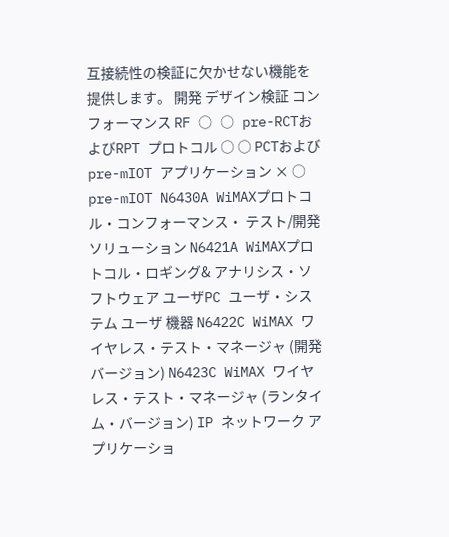互接続性の検証に欠かせない機能を提供します。 開発 デザイン検証 コンフォーマンス RF ○ ○ pre-RCTおよびRPT プロトコル ○ ○ PCTおよびpre-mIOT アプリケーション × ○ pre-mIOT N6430A WiMAXプロトコル・コンフォーマンス・ テスト/開発ソリューション N6421A WiMAXプロトコル・ロギング& アナリシス・ソフトウェア ユーザPC ユーザ・システム ユーザ 機器 N6422C WiMAX ワイヤレス・テスト・マネージャ (開発バージョン) N6423C WiMAX ワイヤレス・テスト・マネージャ (ランタイム・バージョン) IP ネットワーク アプリケーショ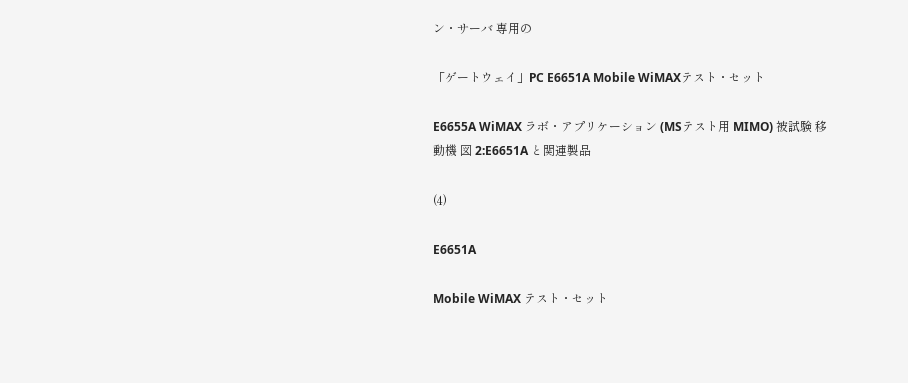ン・サーバ 専用の

「ゲートウェイ」PC E6651A Mobile WiMAXテスト・セット

E6655A WiMAX ラボ・アプリケーション (MSテスト用 MIMO) 被試験 移動機 図 2:E6651A と関連製品

(4)

E6651A

Mobile WiMAX テスト・セット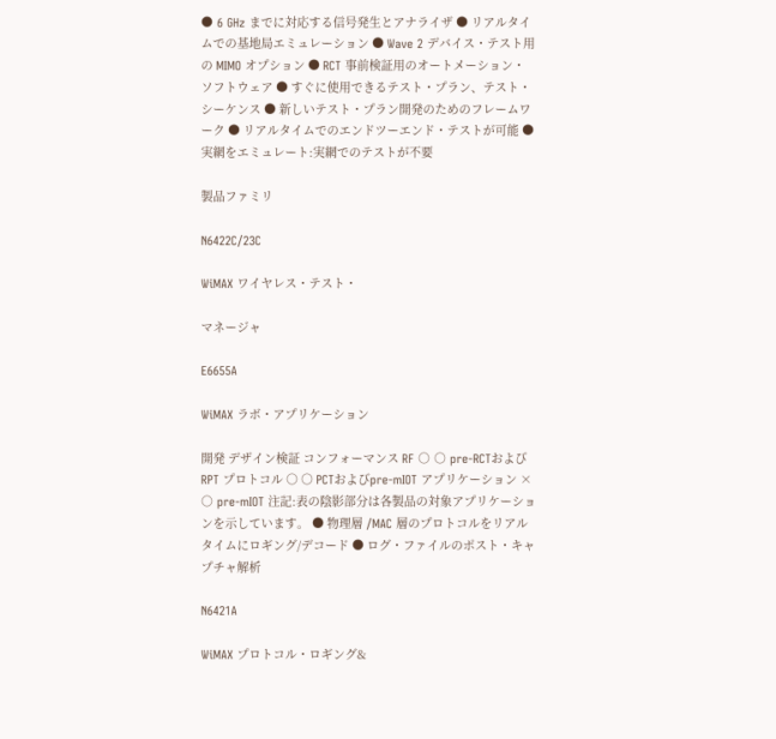● 6 GHz までに対応する信号発生とアナライザ ● リアルタイムでの基地局エミュレーション ● Wave 2 デバイス・テスト用の MIMO オプション ● RCT 事前検証用のオートメーション・ソフトウェア ● すぐに使用できるテスト・プラン、テスト・シーケンス ● 新しいテスト・プラン開発のためのフレームワーク ● リアルタイムでのエンドツーエンド・テストが可能 ● 実網をエミュレート:実網でのテストが不要

製品ファミリ

N6422C/23C

WiMAX ワイヤレス・テスト・

マネージャ

E6655A

WiMAX ラボ・アプリケーション

開発 デザイン検証 コンフォーマンス RF ○ ○ pre-RCTおよびRPT プロトコル ○ ○ PCTおよびpre-mIOT アプリケーション × ○ pre-mIOT 注記:表の陰影部分は各製品の対象アプリケーションを示しています。 ● 物理層 /MAC 層のプロトコルをリアルタイムにロギング/デコード ● ログ・ファイルのポスト・キャプチャ解析

N6421A

WiMAX プロトコル・ロギング&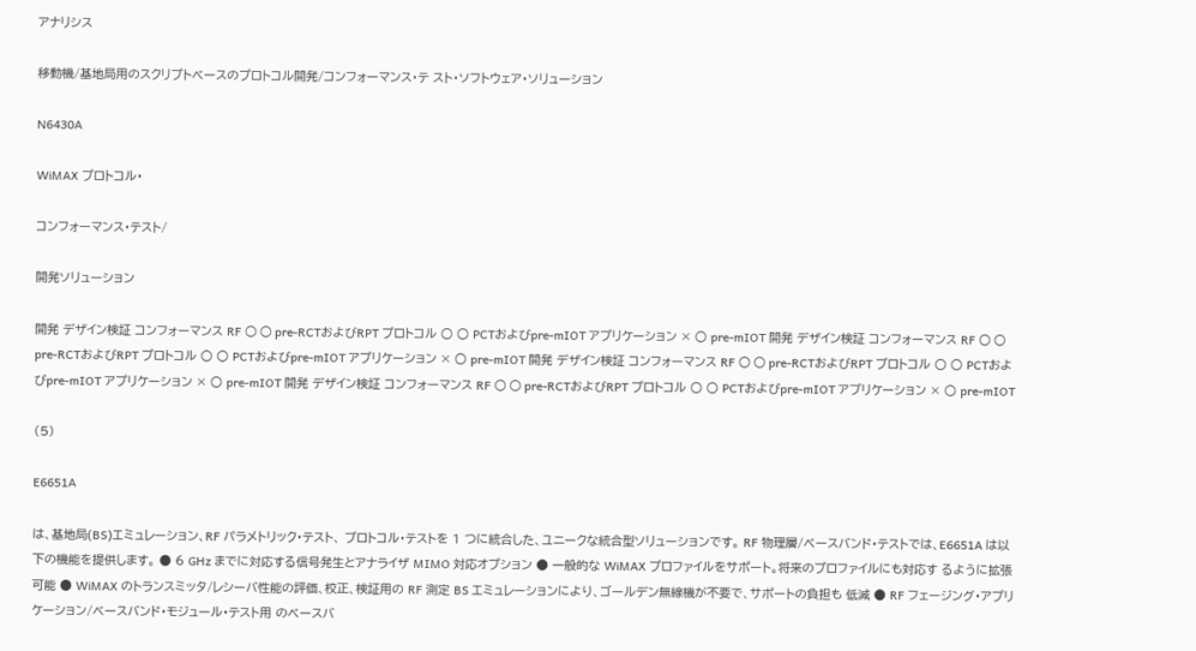アナリシス

移動機/基地局用のスクリプトベースのプロトコル開発/コンフォーマンス・テ スト・ソフトウェア・ソリューション

N6430A

WiMAX プロトコル・

コンフォーマンス・テスト/

開発ソリューション

開発 デザイン検証 コンフォーマンス RF ○ ○ pre-RCTおよびRPT プロトコル ○ ○ PCTおよびpre-mIOT アプリケーション × ○ pre-mIOT 開発 デザイン検証 コンフォーマンス RF ○ ○ pre-RCTおよびRPT プロトコル ○ ○ PCTおよびpre-mIOT アプリケーション × ○ pre-mIOT 開発 デザイン検証 コンフォーマンス RF ○ ○ pre-RCTおよびRPT プロトコル ○ ○ PCTおよびpre-mIOT アプリケーション × ○ pre-mIOT 開発 デザイン検証 コンフォーマンス RF ○ ○ pre-RCTおよびRPT プロトコル ○ ○ PCTおよびpre-mIOT アプリケーション × ○ pre-mIOT

(5)

E6651A

は、基地局(BS)エミュレーション、RF パラメトリック・テスト、 プロトコル・テストを 1 つに統合した、ユニークな統合型ソリューションです。 RF 物理層/ベースバンド・テストでは、E6651A は以下の機能を提供します。 ● 6 GHz までに対応する信号発生とアナライザ MIMO 対応オプション ● 一般的な WiMAX プロファイルをサポート。将来のプロファイルにも対応す るように拡張可能 ● WiMAX のトランスミッタ/レシーバ性能の評価、校正、検証用の RF 測定 BS エミュレーションにより、ゴールデン無線機が不要で、サポートの負担も 低減 ● RF フェージング・アプリケーション/ベースバンド・モジュール・テスト用 のベースバ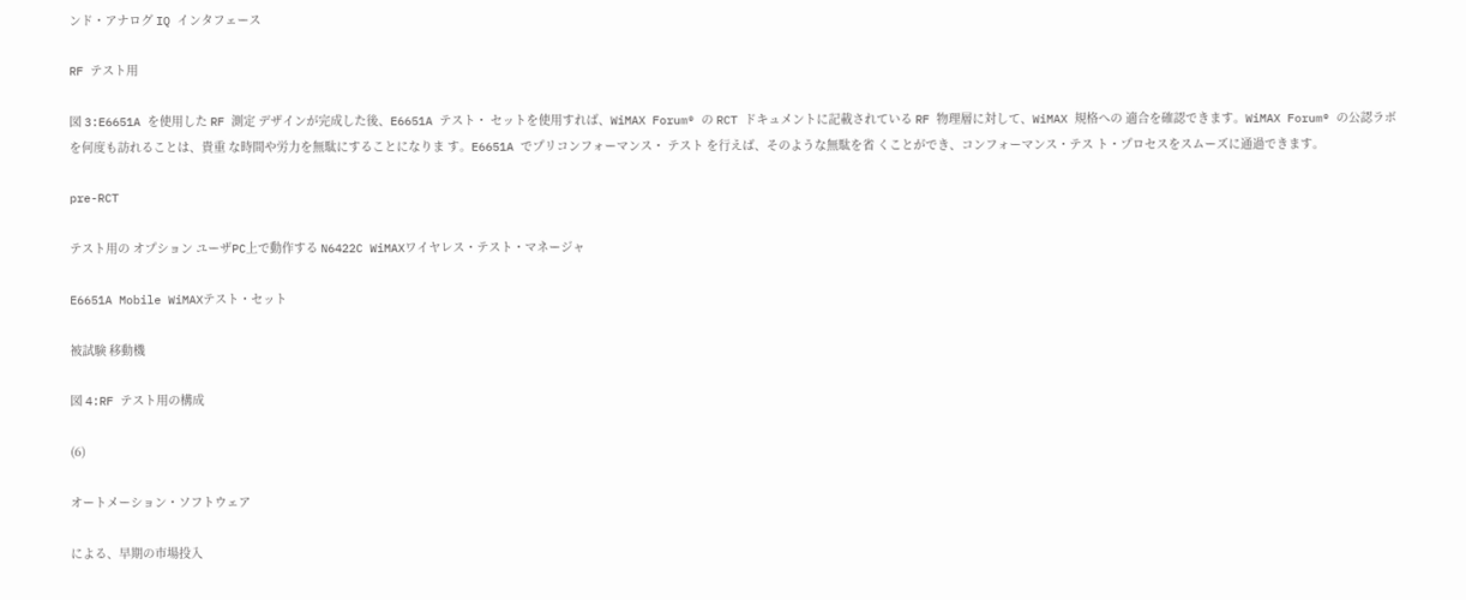ンド・アナログ IQ インタフェース

RF テスト用

図 3:E6651A を使用した RF 測定 デザインが完成した後、E6651A テスト・ セットを使用すれば、WiMAX Forum® の RCT ドキュメントに記載されている RF 物理層に対して、WiMAX 規格への 適合を確認できます。WiMAX Forum® の公認ラボを何度も訪れることは、貴重 な時間や労力を無駄にすることになりま す。E6651A でプリコンフォーマンス・ テスト を行えば、そのような無駄を省 くことができ、コンフォーマンス・テス ト・プロセスをスムーズに通過できます。

pre-RCT

テスト用の オプション ユーザPC上で動作する N6422C WiMAXワイヤレス・テスト・マネージャ

E6651A Mobile WiMAXテスト・セット

被試験 移動機

図 4:RF テスト用の構成

(6)

オートメーション・ソフトウェア

による、早期の市場投入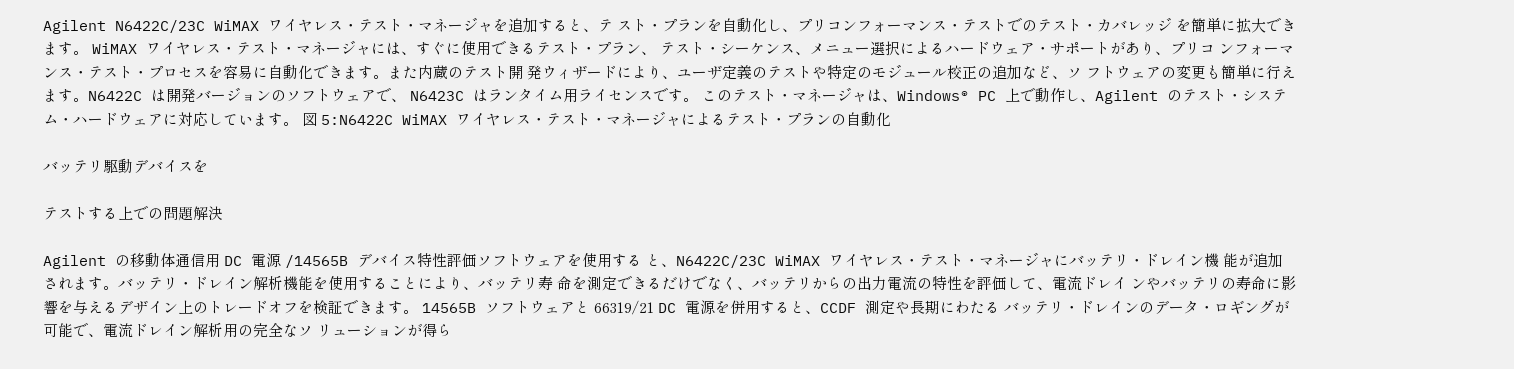Agilent N6422C/23C WiMAX ワイヤレス・テスト・マネージャを追加すると、テ スト・プランを自動化し、プリコンフォーマンス・テストでのテスト・カバレッジ を簡単に拡大できます。 WiMAX ワイヤレス・テスト・マネージャには、すぐに使用できるテスト・プラン、 テスト・シーケンス、メニュー選択によるハードウェア・サポートがあり、プリコ ンフォーマンス・テスト・プロセスを容易に自動化できます。また内蔵のテスト開 発ウィザードにより、ユーザ定義のテストや特定のモジュール校正の追加など、ソ フトウェアの変更も簡単に行えます。N6422C は開発バージョンのソフトウェアで、 N6423C はランタイム用ライセンスです。 このテスト・マネージャは、Windows® PC 上で動作し、Agilent のテスト・システ ム・ハードウェアに対応しています。 図 5:N6422C WiMAX ワイヤレス・テスト・マネージャによるテスト・プランの自動化

バッテリ駆動デバイスを

テストする上での問題解決

Agilent の移動体通信用 DC 電源 /14565B デバイス特性評価ソフトウェアを使用する と、N6422C/23C WiMAX ワイヤレス・テスト・マネージャにバッテリ・ドレイン機 能が追加されます。バッテリ・ドレイン解析機能を使用することにより、バッテリ寿 命を測定できるだけでなく、バッテリからの出力電流の特性を評価して、電流ドレイ ンやバッテリの寿命に影響を与えるデザイン上のトレードオフを検証できます。 14565B ソフトウェアと 66319/21 DC 電源を併用すると、CCDF 測定や長期にわたる バッテリ・ドレインのデータ・ロギングが可能で、電流ドレイン解析用の完全なソ リューションが得ら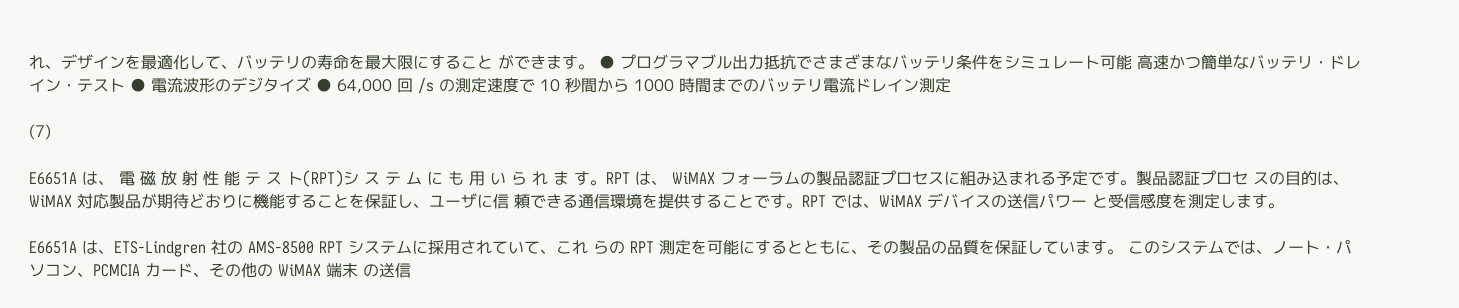れ、デザインを最適化して、バッテリの寿命を最大限にすること ができます。 ● プログラマブル出力抵抗でさまざまなバッテリ条件をシミュレート可能 高速かつ簡単なバッテリ・ドレイン・テスト ● 電流波形のデジタイズ ● 64,000 回 /s の測定速度で 10 秒間から 1000 時間までのバッテリ電流ドレイン測定

(7)

E6651A は、 電 磁 放 射 性 能 テ ス ト(RPT)シ ス テ ム に も 用 い ら れ ま す。RPT は、 WiMAX フォーラムの製品認証プロセスに組み込まれる予定です。製品認証プロセ スの目的は、WiMAX 対応製品が期待どおりに機能することを保証し、ユーザに信 頼できる通信環境を提供することです。RPT では、WiMAX デバイスの送信パワー と受信感度を測定します。

E6651A は、ETS-Lindgren 社の AMS-8500 RPT システムに採用されていて、これ らの RPT 測定を可能にするとともに、その製品の品質を保証しています。 このシステムでは、ノート・パソコン、PCMCIA カード、その他の WiMAX 端末 の送信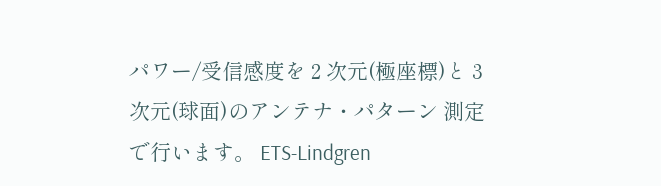パワー/受信感度を 2 次元(極座標)と 3 次元(球面)のアンテナ・パターン 測定で行います。 ETS-Lindgren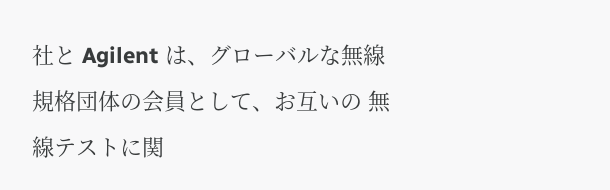社と Agilent は、グローバルな無線規格団体の会員として、お互いの 無線テストに関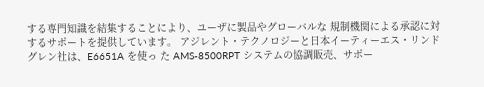する専門知識を結集することにより、ユーザに製品やグローバルな 規制機関による承認に対するサポートを提供しています。 アジレント・テクノロジーと日本イーティーエス・リンドグレン社は、E6651A を使っ た AMS-8500RPT システムの協調販売、サポー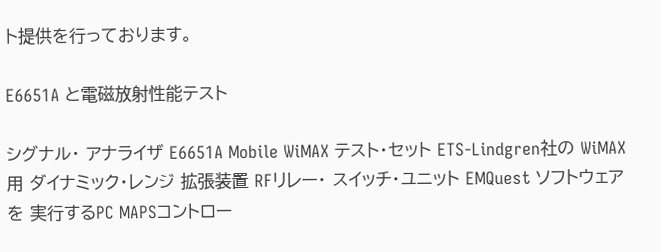ト提供を行っております。

E6651A と電磁放射性能テスト

シグナル・ アナライザ E6651A Mobile WiMAX テスト・セット ETS-Lindgren社の WiMAX用 ダイナミック・レンジ 拡張装置 RFリレー・ スイッチ・ユニット EMQuest ソフトウェアを 実行するPC MAPSコントロー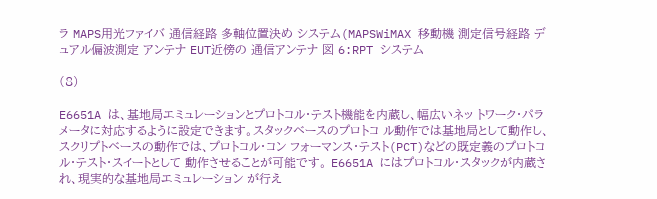ラ MAPS用光ファイバ 通信経路 多軸位置決め システム(MAPSWiMAX 移動機 測定信号経路 デュアル偏波測定 アンテナ EUT近傍の 通信アンテナ 図 6:RPT システム

(8)

E6651A は、基地局エミュレーションとプロトコル・テスト機能を内蔵し、幅広いネッ トワーク・パラメータに対応するように設定できます。スタックベースのプロトコ ル動作では基地局として動作し、スクリプトベースの動作では、プロトコル・コン フォーマンス・テスト(PCT)などの既定義のプロトコル・テスト・スイートとして 動作させることが可能です。 E6651A にはプロトコル・スタックが内蔵され、現実的な基地局エミュレーション が行え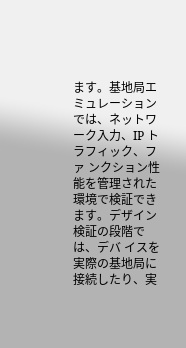ます。基地局エミュレーションでは、ネットワーク入力、IP トラフィック、ファ ンクション性能を管理された環境で検証できます。デザイン検証の段階では、デバ イスを実際の基地局に接続したり、実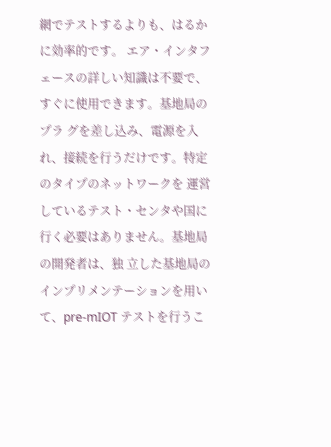網でテストするよりも、はるかに効率的です。 エア・インタフェースの詳しい知識は不要で、すぐに使用できます。基地局のプラ グを差し込み、電源を入れ、接続を行うだけです。特定のタイプのネットワークを 運営しているテスト・センタや国に行く必要はありません。基地局の開発者は、独 立した基地局のインプリメンテーションを用いて、pre-mIOT テストを行うこ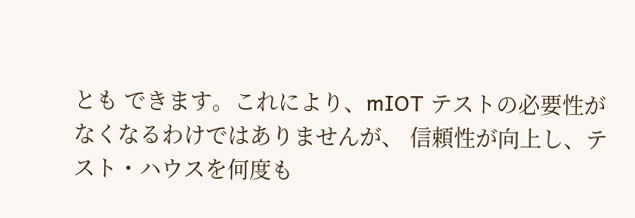とも できます。これにより、mIOT テストの必要性がなくなるわけではありませんが、 信頼性が向上し、テスト・ハウスを何度も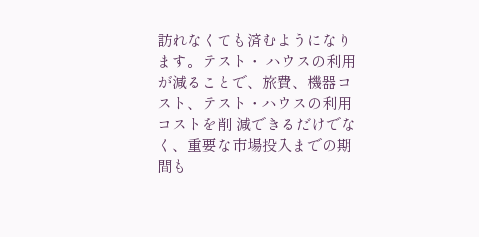訪れなくても済むようになります。テスト・ ハウスの利用が減ることで、旅費、機器コスト、テスト・ハウスの利用コストを削 減できるだけでなく、重要な市場投入までの期間も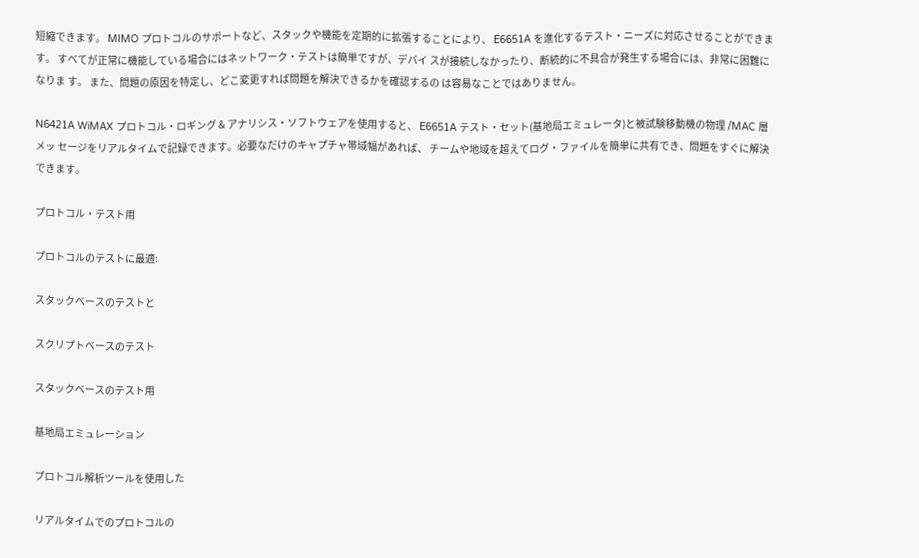短縮できます。 MIMO プロトコルのサポートなど、スタックや機能を定期的に拡張することにより、 E6651A を進化するテスト・ニーズに対応させることができます。 すべてが正常に機能している場合にはネットワーク・テストは簡単ですが、デバイ スが接続しなかったり、断続的に不具合が発生する場合には、非常に困難になりま す。 また、問題の原因を特定し、どこ変更すれば問題を解決できるかを確認するの は容易なことではありません。

N6421A WiMAX プロトコル・ロギング & アナリシス・ソフトウェアを使用すると、 E6651A テスト・セット(基地局エミュレータ)と被試験移動機の物理 /MAC 層メッ セージをリアルタイムで記録できます。必要なだけのキャプチャ帯域幅があれば、 チームや地域を超えてログ・ファイルを簡単に共有でき、問題をすぐに解決できます。

プロトコル・テスト用

プロトコルのテストに最適:

スタックベースのテストと

スクリプトベースのテスト

スタックベースのテスト用

基地局エミュレーション

プロトコル解析ツールを使用した

リアルタイムでのプロトコルの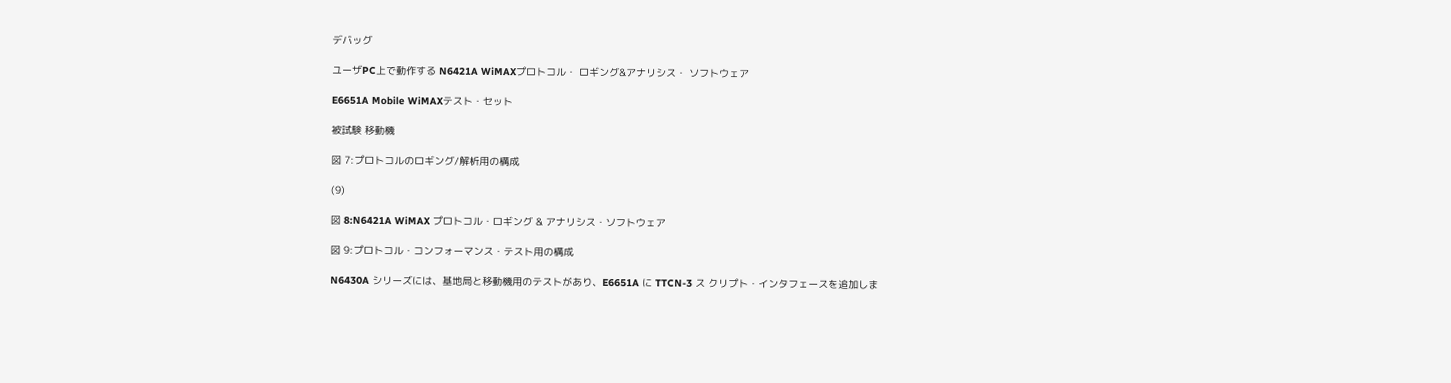デバッグ

ユーザPC上で動作する N6421A WiMAXプロトコル・ ロギング&アナリシス・ ソフトウェア

E6651A Mobile WiMAXテスト・セット

被試験 移動機

図 7:プロトコルのロギング/解析用の構成

(9)

図 8:N6421A WiMAX プロトコル・ロギング & アナリシス・ソフトウェア

図 9:プロトコル・コンフォーマンス・テスト用の構成

N6430A シリーズには、基地局と移動機用のテストがあり、E6651A に TTCN-3 ス クリプト・インタフェースを追加しま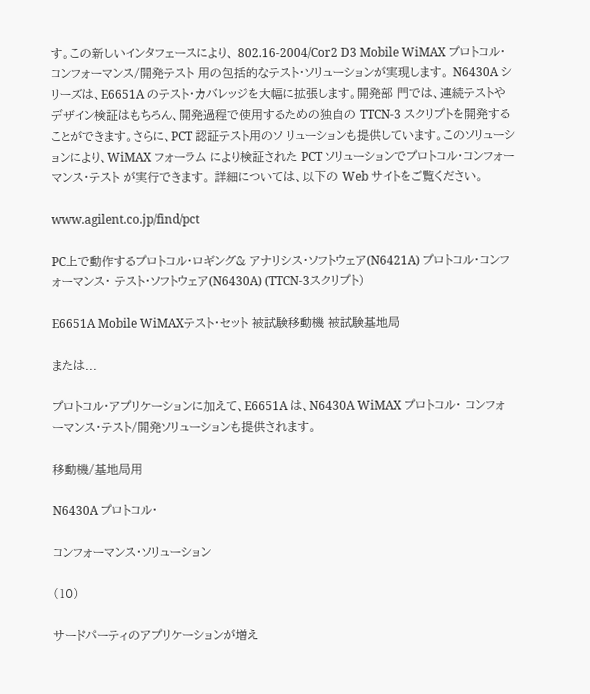す。この新しいインタフェースにより、 802.16-2004/Cor2 D3 Mobile WiMAX プロトコル・コンフォーマンス/開発テスト 用の包括的なテスト・ソリューションが実現します。 N6430A シリーズは、E6651A のテスト・カバレッジを大幅に拡張します。開発部 門では、連続テストやデザイン検証はもちろん、開発過程で使用するための独自の TTCN-3 スクリプトを開発することができます。さらに、PCT 認証テスト用のソ リューションも提供しています。このソリューションにより、WiMAX フォーラム により検証された PCT ソリューションでプロトコル・コンフォーマンス・テスト が実行できます。 詳細については、以下の Web サイトをご覧ください。

www.agilent.co.jp/find/pct

PC上で動作するプロトコル・ロギング& アナリシス・ソフトウェア(N6421A) プロトコル・コンフォーマンス・ テスト・ソフトウェア(N6430A) (TTCN-3スクリプト)

E6651A Mobile WiMAXテスト・セット 被試験移動機 被試験基地局

または...

プロトコル・アプリケーションに加えて、E6651A は、N6430A WiMAX プロトコル・ コンフォーマンス・テスト/開発ソリューションも提供されます。

移動機/基地局用

N6430A プロトコル・

コンフォーマンス・ソリューション

(10)

サードパーティのアプリケーションが増え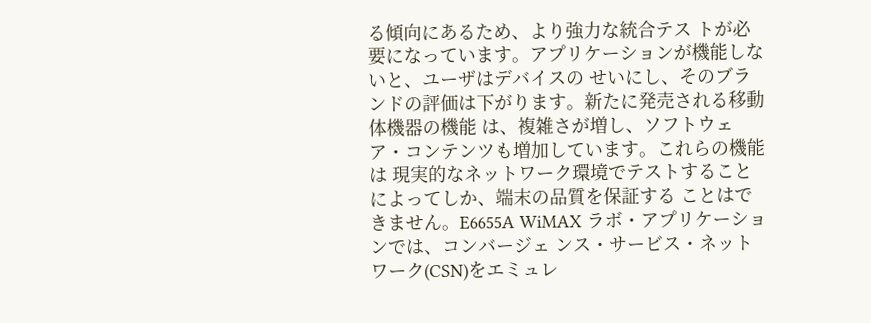る傾向にあるため、より強力な統合テス トが必要になっています。アプリケーションが機能しないと、ユーザはデバイスの せいにし、そのブランドの評価は下がります。新たに発売される移動体機器の機能 は、複雑さが増し、ソフトウェア・コンテンツも増加しています。これらの機能は 現実的なネットワーク環境でテストすることによってしか、端末の品質を保証する ことはできません。E6655A WiMAX ラボ・アプリケーションでは、コンバージェ ンス・サービス・ネットワーク(CSN)をエミュレ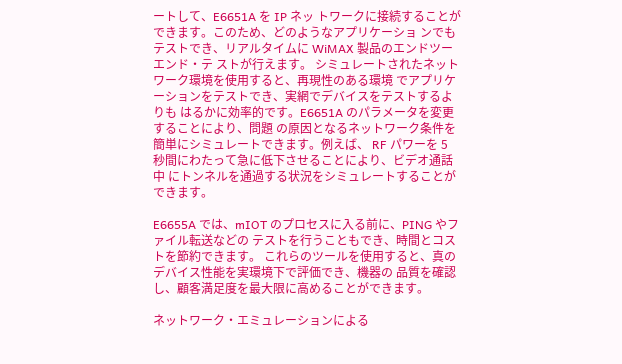ートして、E6651A を IP ネッ トワークに接続することができます。このため、どのようなアプリケーショ ンでもテストでき、リアルタイムに WiMAX 製品のエンドツーエンド・テ ストが行えます。 シミュレートされたネットワーク環境を使用すると、再現性のある環境 でアプリケーションをテストでき、実網でデバイスをテストするよりも はるかに効率的です。E6651A のパラメータを変更することにより、問題 の原因となるネットワーク条件を簡単にシミュレートできます。例えば、 RF パワーを 5 秒間にわたって急に低下させることにより、ビデオ通話中 にトンネルを通過する状況をシミュレートすることができます。

E6655A では、mIOT のプロセスに入る前に、PING やファイル転送などの テストを行うこともでき、時間とコストを節約できます。 これらのツールを使用すると、真のデバイス性能を実環境下で評価でき、機器の 品質を確認し、顧客満足度を最大限に高めることができます。

ネットワーク・エミュレーションによる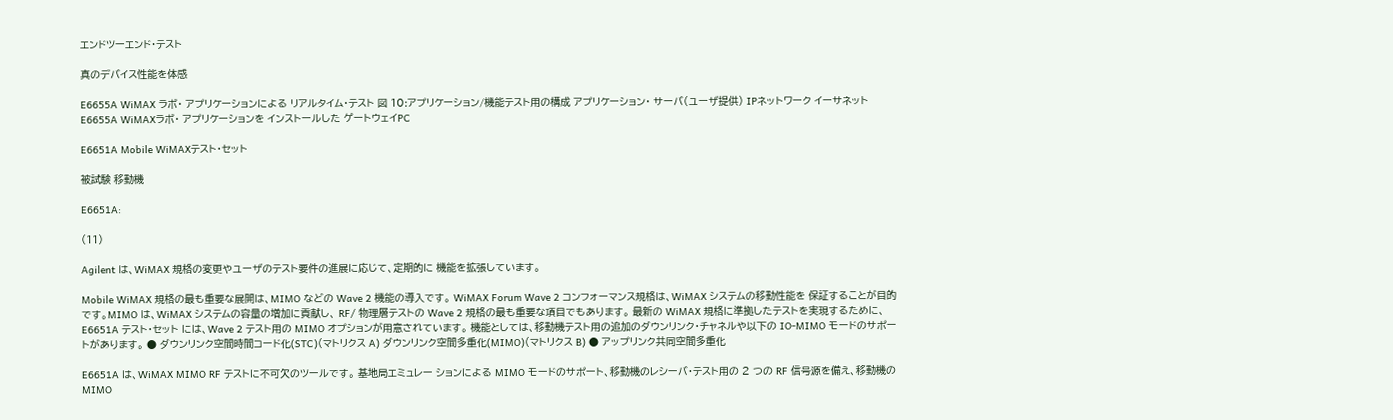エンドツーエンド・テスト

真のデバイス性能を体感

E6655A WiMAX ラボ・ アプリケーションによる リアルタイム・テスト 図 10:アプリケーション/機能テスト用の構成 アプリケーション・ サーバ(ユーザ提供) IPネットワーク イーサネット E6655A WiMAXラボ・ アプリケーションを インストールした ゲートウェイPC

E6651A Mobile WiMAXテスト・セット

被試験 移動機

E6651A:

(11)

Agilent は、WiMAX 規格の変更やユーザのテスト要件の進展に応じて、定期的に 機能を拡張しています。

Mobile WiMAX 規格の最も重要な展開は、MIMO などの Wave 2 機能の導入です。 WiMAX Forum Wave 2 コンフォーマンス規格は、WiMAX システムの移動性能を 保証することが目的です。MIMO は、WiMAX システムの容量の増加に貢献し、 RF/ 物理層テストの Wave 2 規格の最も重要な項目でもあります。 最新の WiMAX 規格に準拠したテストを実現するために、E6651A テスト・セット には、Wave 2 テスト用の MIMO オプションが用意されています。 機能としては、移動機テスト用の追加のダウンリンク・チャネルや以下の IO-MIMO モードのサポートがあります。 ● ダウンリンク空間時間コード化(STC)(マトリクス A) ダウンリンク空間多重化(MIMO)(マトリクス B) ● アップリンク共同空間多重化

E6651A は、WiMAX MIMO RF テストに不可欠のツールです。 基地局エミュレー ションによる MIMO モードのサポート、移動機のレシーバ・テスト用の 2 つの RF 信号源を備え、移動機の MIMO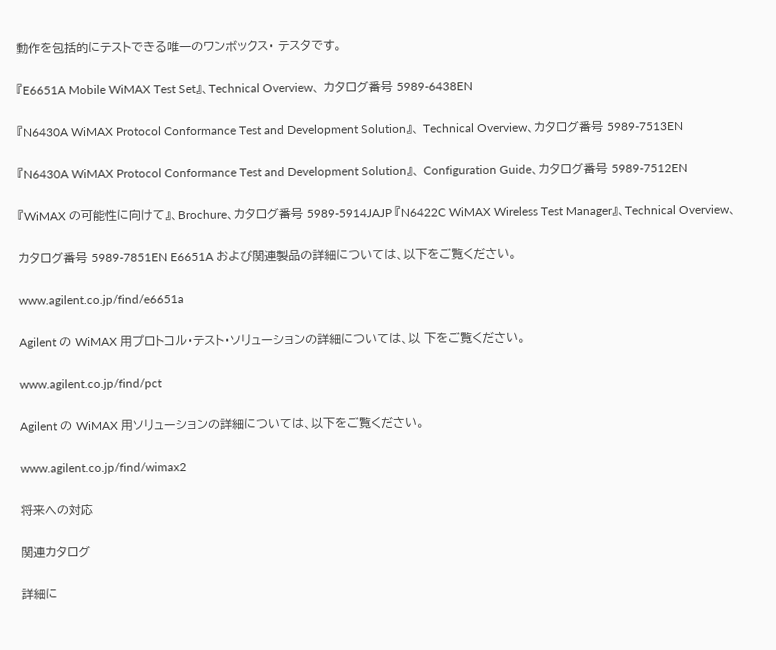動作を包括的にテストできる唯一のワンボックス・ テスタです。

『E6651A Mobile WiMAX Test Set』、Technical Overview、 カタログ番号 5989-6438EN

『N6430A WiMAX Protocol Conformance Test and Development Solution』、 Technical Overview、カタログ番号 5989-7513EN

『N6430A WiMAX Protocol Conformance Test and Development Solution』、 Configuration Guide、カタログ番号 5989-7512EN

『WiMAX の可能性に向けて』、Brochure、カタログ番号 5989-5914JAJP 『N6422C WiMAX Wireless Test Manager』、Technical Overview、

カタログ番号 5989-7851EN E6651A および関連製品の詳細については、以下をご覧ください。

www.agilent.co.jp/find/e6651a

Agilent の WiMAX 用プロトコル・テスト・ソリューションの詳細については、以 下をご覧ください。

www.agilent.co.jp/find/pct

Agilent の WiMAX 用ソリューションの詳細については、以下をご覧ください。

www.agilent.co.jp/find/wimax2

将来への対応

関連カタログ

詳細に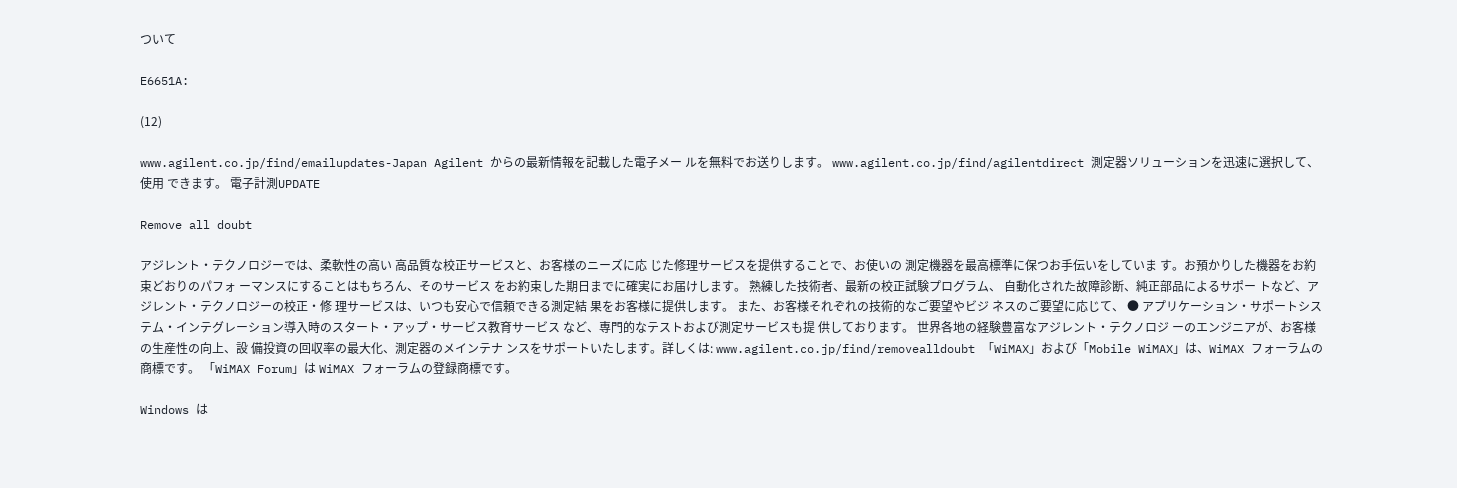ついて

E6651A:

(12)

www.agilent.co.jp/find/emailupdates-Japan Agilent からの最新情報を記載した電子メー ルを無料でお送りします。 www.agilent.co.jp/find/agilentdirect 測定器ソリューションを迅速に選択して、使用 できます。 電子計測UPDATE

Remove all doubt

アジレント・テクノロジーでは、柔軟性の高い 高品質な校正サービスと、お客様のニーズに応 じた修理サービスを提供することで、お使いの 測定機器を最高標準に保つお手伝いをしていま す。お預かりした機器をお約束どおりのパフォ ーマンスにすることはもちろん、そのサービス をお約束した期日までに確実にお届けします。 熟練した技術者、最新の校正試験プログラム、 自動化された故障診断、純正部品によるサポー トなど、アジレント・テクノロジーの校正・修 理サービスは、いつも安心で信頼できる測定結 果をお客様に提供します。 また、お客様それぞれの技術的なご要望やビジ ネスのご要望に応じて、 ● アプリケーション・サポートシステム・インテグレーション導入時のスタート・アップ・サービス教育サービス など、専門的なテストおよび測定サービスも提 供しております。 世界各地の経験豊富なアジレント・テクノロジ ーのエンジニアが、お客様の生産性の向上、設 備投資の回収率の最大化、測定器のメインテナ ンスをサポートいたします。詳しくは: www.agilent.co.jp/find/removealldoubt 「WiMAX」および「Mobile WiMAX」は、WiMAX フォーラムの商標です。 「WiMAX Forum」は WiMAX フォーラムの登録商標です。

Windows は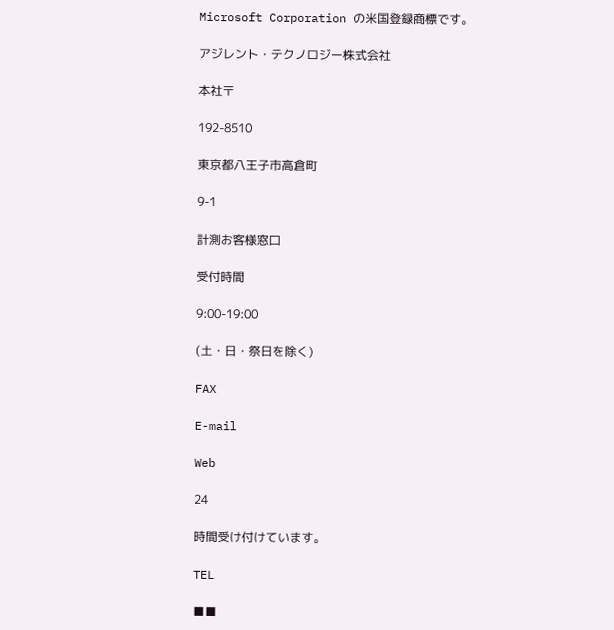Microsoft Corporation の米国登録商標です。

アジレント・テクノロジー株式会社

本社〒

192-8510

東京都八王子市高倉町

9-1

計測お客様窓口

受付時間

9:00-19:00

(土・日・祭日を除く)

FAX

E-mail

Web

24

時間受け付けています。

TEL

■■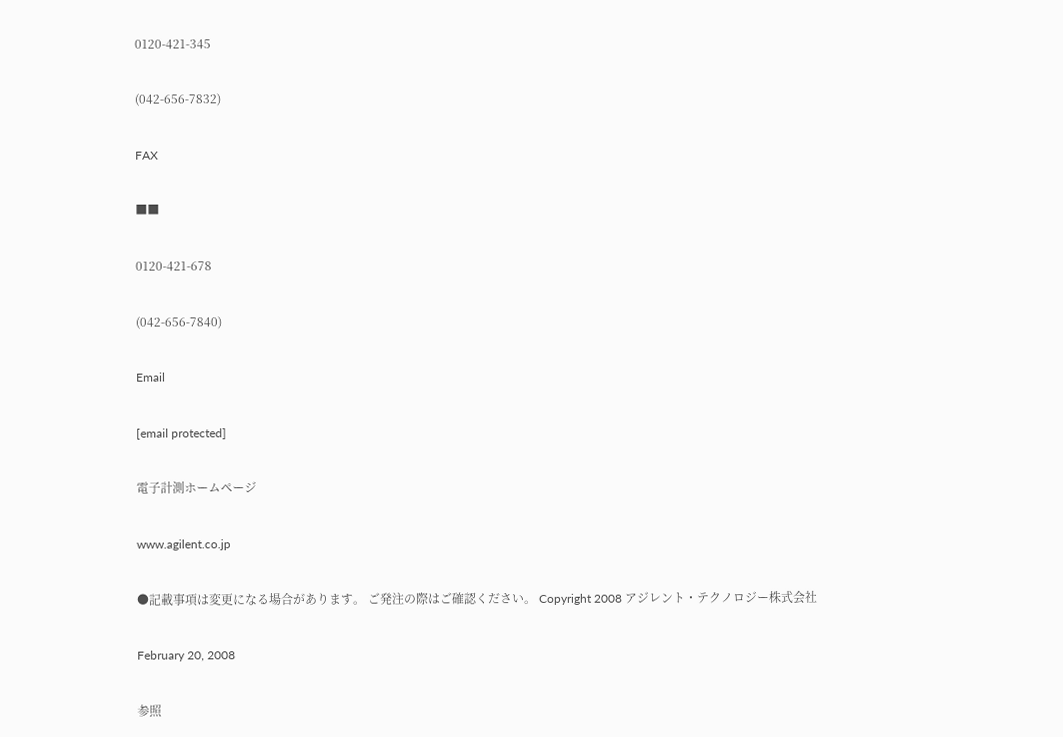0120-421-345

(042-656-7832)

FAX

■■

0120-421-678

(042-656-7840)

Email

[email protected]

電子計測ホームページ

www.agilent.co.jp

●記載事項は変更になる場合があります。 ご発注の際はご確認ください。 Copyright 2008 アジレント・テクノロジー株式会社

February 20, 2008

参照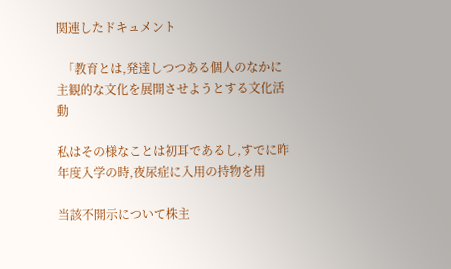関連したドキュメント

  「教育とは,発達しつつある個人のなかに  主観的な文化を展開させようとする文化活動

私はその様なことは初耳であるし,すでに昨年度入学の時,夜尿症に入用の持物を用

当該不開示について株主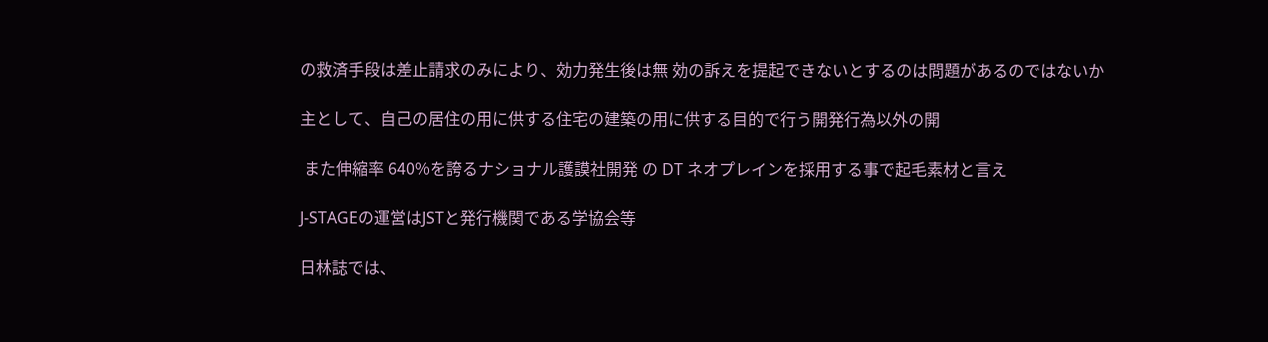の救済手段は差止請求のみにより、効力発生後は無 効の訴えを提起できないとするのは問題があるのではないか

主として、自己の居住の用に供する住宅の建築の用に供する目的で行う開発行為以外の開

 また伸縮率 640%を誇るナショナル護謨社開発 の DT ネオプレインを採用する事で起毛素材と言え

J-STAGEの運営はJSTと発行機関である学協会等

日林誌では、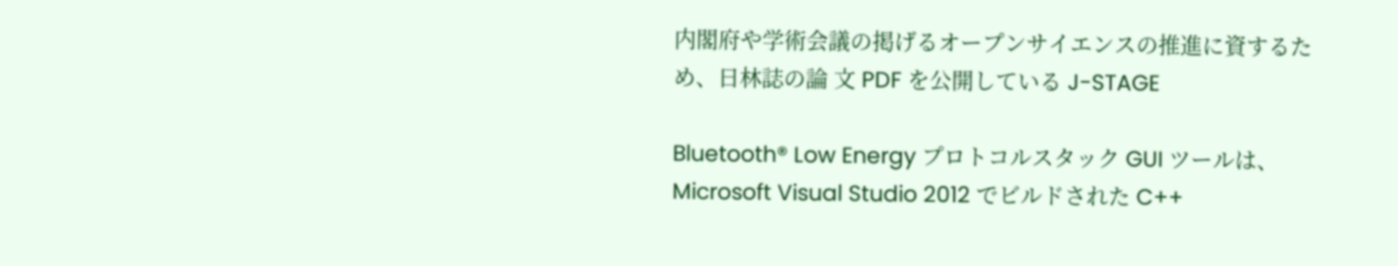内閣府や学術会議の掲げるオープンサイエンスの推進に資するため、日林誌の論 文 PDF を公開している J-STAGE

Bluetooth® Low Energy プロトコルスタック GUI ツールは、Microsoft Visual Studio 2012 でビルドされた C++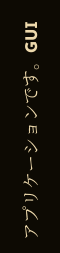アプリケーションです。GUI